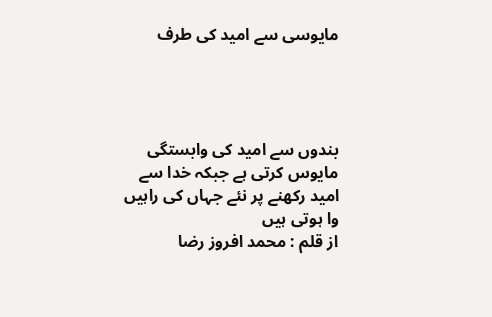مایوسی سے امید کی طرف




بندوں سے امید کی وابستگی مایوس کرتی ہے جبکہ خدا سے امید رکھنے پر نئے جہاں کی راہیں وا ہوتی ہیں
از قلم : محمد افروز رضا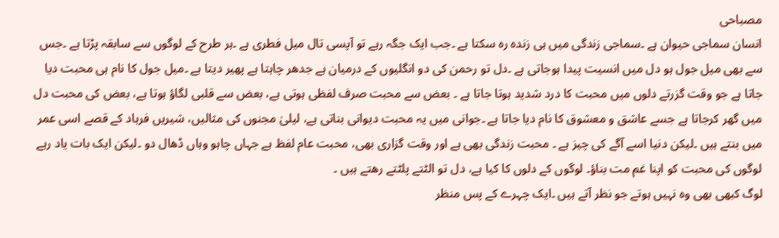مصباحی
انسان سماجی حیوان ہے ۔سماجی زندگی میں ہی زندہ رہ سکتا ہے ۔جب ایک جگہ رہے تو آپسی تال میل فطری ہے ۔ہر طرح کے لوگوں سے سابقہ پڑتا ہے ۔جس سے بھی میل جول ہو دل میں انسیت پیدا ہوجاتی ہے ۔دل تو رحمن کی دو انگلیوں کے درمیان ہے جدھر چاہتا ہے پھیر دیتا ہے ۔میل جول کا نام ہی محبت دیا جاتا ہے جو وقت گزرتے دلوں میں محبت کا درد شدید ہوتا جاتا ہے ۔ بعض سے محبت صرف لفظی ہوتی ہے، بعض سے قلبی لگاؤ ہوتا ہے، بعض کی محبت دل میں گھر کرجاتا ہے جسے عاشق و معشوق کا نام دیا جاتا ہے ۔جوانی میں یہ محبت دیوانی بناتی ہے، لیلیٰ مجنوں کی مثالیں، شیریں فرہاد کے قصے اسی عمر میں بنتے ہیں ۔لیکن دنیا اسے آگے کی چیز ہے ۔ محبت زندگی بھی ہے اور وقت گزاری بھی، محبت عام لفظ ہے جہاں چاہو وہاں ڈھال دو ۔لیکن ایک بات یاد رہے لوگوں کی محبت کو اپنا غم مت بناؤ۔ لوگوں کے دلوں کا کیا ہے، دل تو الٹتے پلٹتے رهتے ہیں ۔
لوگ کبھی بھی وہ نہیں ہوتے جو نظر آتے ہیں ۔ایک چہرے کے پس منظر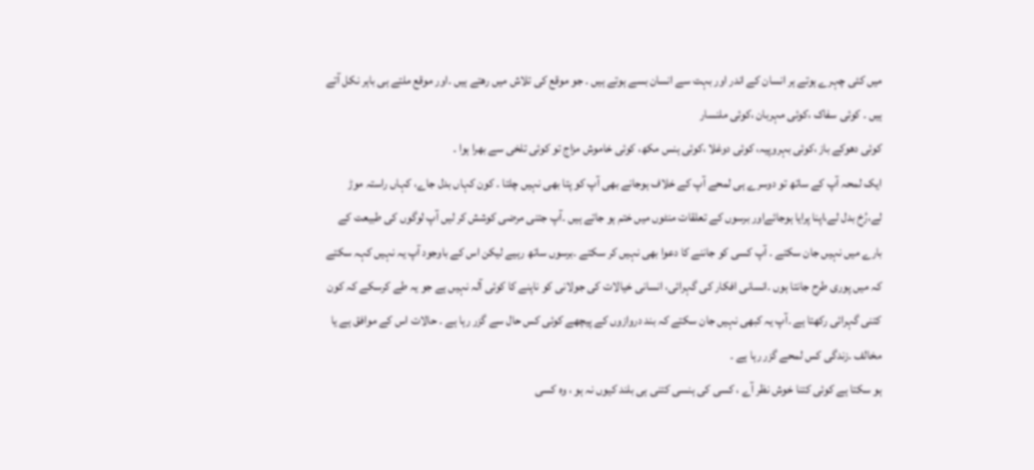میں کئی چہرے ہوتے ہر انسان کے اندر اور بہت سے انسان بسے ہوتے ہیں ۔ جو موقع کی تلاش میں رهتے ہیں ۔اور موقع ملتے ہی باہر نکل آتے ہیں ۔ کوئی سفاک ،کوئی مہربان ،کوئی ملنسار
کوئی دھوکے باز ،کوئی بہروپیہ، کوئی دوغلا ،کوئی ہنس مکھ، کوئی خاموش مزاج تو کوئی تلخی سے بھرا ہوا ۔
ایک لمحہ آپ کے ساتھ تو دوسرے ہی لمحے آپ کے خلاف ہوجانے بھی آپ کو پتا بھی نہیں چلتا ۔ کون کہاں بدل جاے، کہاں راستہ موڑ لے،رُخ بدل لے،اپنا پرایا ہوجائےاور برسوں کے تعلقات منٹوں میں ختم ہو جاتے ہیں ۔آپ جتنی مرضی کوشش کر لیں آپ لوگوں کی طبیعت کے بارے میں نہیں جان سکتے ۔ آپ کسی کو جاننے کا دعوا بھی نہیں کر سکتے ۔برسوں ساتھ رہیے لیکن اس کے باوجود آپ یہ نہیں کہہ سکتے کہ میں پوری طرح جانتا ہوں ۔انسانی افکار کی گہرائی، انسانی خیالات کی جولانی کو ناپنے کا کوئی آلہ نہیں ہے جو یہ طے کرسکے کہ کون کتنی گہرائی رکھتا ہے ۔آپ یہ کبھی نہیں جان سکتے کہ بند دروازوں کے پیچھے کوئی کس حال سے گزر رہا ہے ۔ حالات اس کے موافق ہے یا مخالف ۔زندگی کس لمحے گزر رہا ہے ۔
ہو سکتا ہے کوئی کتنا خوش نظر آے ، کسی کی ہنسی کتنی ہی بلند کیوں نہ ہو ، وہ کسی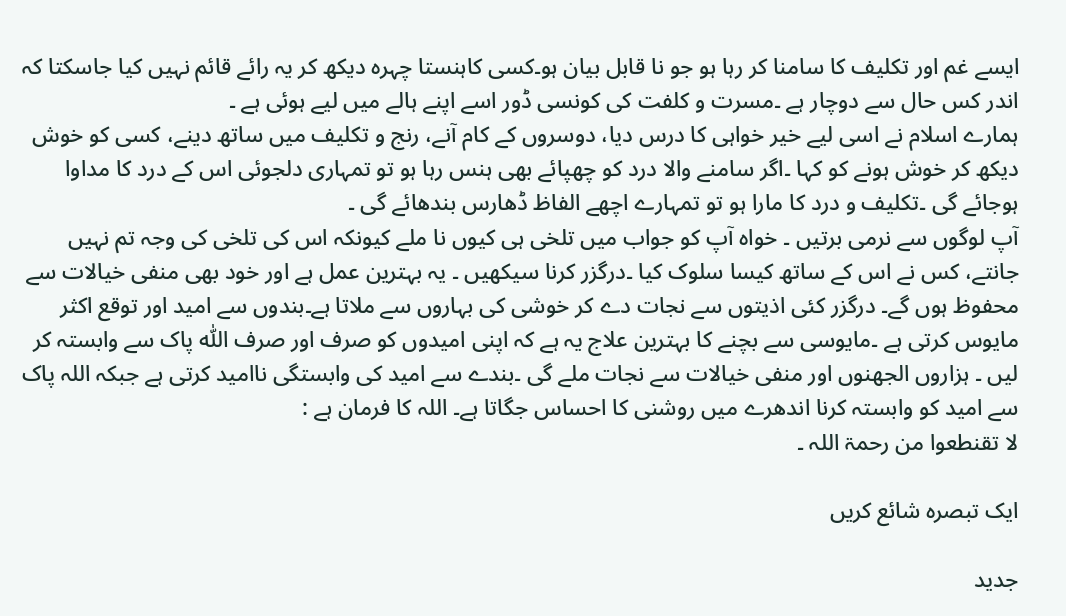ایسے غم اور تکلیف کا سامنا کر رہا ہو جو نا قابل بیان ہو۔کسی کاہنستا چہرہ دیکھ کر یہ رائے قائم نہیں کیا جاسکتا کہ اندر کس حال سے دوچار ہے ۔مسرت و کلفت کی کونسی ڈور اسے اپنے ہالے میں لیے ہوئی ہے ۔
ہمارے اسلام نے اسی لیے خیر خواہی کا درس دیا، دوسروں کے کام آنے، رنج و تکلیف میں ساتھ دینے، کسی کو خوش دیکھ کر خوش ہونے کو کہا ۔اگر سامنے والا درد کو چھپائے بھی ہنس رہا ہو تو تمہاری دلجوئی اس کے درد کا مداوا ہوجائے گی ۔تکلیف و درد کا مارا ہو تو تمہارے اچھے الفاظ ڈھارس بندھائے گی ۔
آپ لوگوں سے نرمی برتیں ۔ خواہ آپ کو جواب میں تلخی ہی کیوں نا ملے کیونکہ اس کی تلخی کی وجہ تم نہیں جانتے، کس نے اس کے ساتھ کیسا سلوک کیا ۔درگزر کرنا سیکھیں ۔ یہ بہترین عمل ہے اور خود بھی منفی خیالات سے محفوظ ہوں گے۔ درگزر کئی اذیتوں سے نجات دے کر خوشی کی بہاروں سے ملاتا ہے۔بندوں سے امید اور توقع اکثر مایوس کرتی ہے ۔مایوسی سے بچنے کا بہترین علاج یہ ہے کہ اپنی امیدوں کو صرف اور صرف اللّٰہ پاک سے وابستہ کر لیں ۔ ہزاروں الجھنوں اور منفی خیالات سے نجات ملے گی ۔بندے سے امید کی وابستگی ناامید کرتی ہے جبکہ اللہ پاک سے امید کو وابستہ کرنا اندھرے میں روشنی کا احساس جگاتا ہے۔ اللہ کا فرمان ہے :
لا تقنطعوا من رحمۃ اللہ ۔

ایک تبصرہ شائع کریں

جدید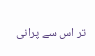تر اس سے پرانی